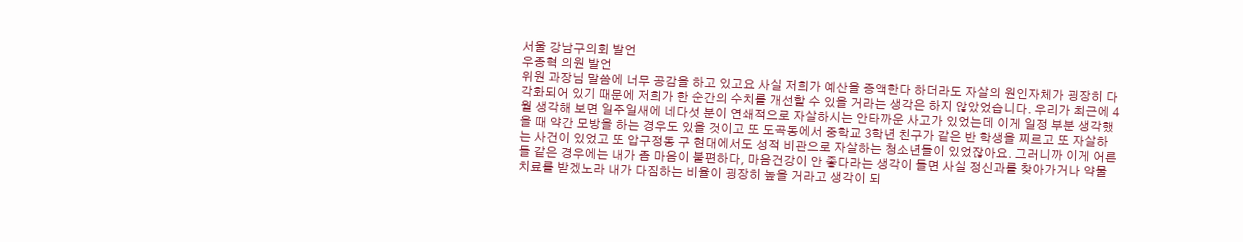서울 강남구의회 발언
우종혁 의원 발언
위원 과장님 말씀에 너무 공감을 하고 있고요 사실 저희가 예산을 증액한다 하더라도 자살의 원인자체가 굉장히 다각화되어 있기 때문에 저희가 한 순간의 수치를 개선할 수 있을 거라는 생각은 하지 않았었습니다. 우리가 최근에 4월 생각해 보면 일주일새에 네다섯 분이 연쇄적으로 자살하시는 안타까운 사고가 있었는데 이게 일정 부분 생각했을 때 약간 모방을 하는 경우도 있을 것이고 또 도곡동에서 중학교 3학년 친구가 같은 반 학생을 찌르고 또 자살하는 사건이 있었고 또 압구정동 구 현대에서도 성적 비관으로 자살하는 청소년들이 있었잖아요. 그러니까 이게 어른들 같은 경우에는 내가 좀 마음이 불편하다, 마음건강이 안 좋다라는 생각이 들면 사실 정신과를 찾아가거나 약물치료를 받겠노라 내가 다짐하는 비율이 굉장히 높을 거라고 생각이 되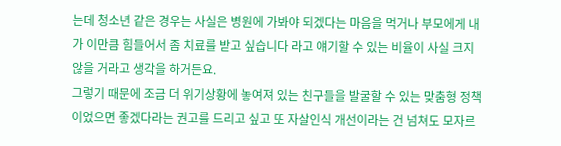는데 청소년 같은 경우는 사실은 병원에 가봐야 되겠다는 마음을 먹거나 부모에게 내가 이만큼 힘들어서 좀 치료를 받고 싶습니다 라고 얘기할 수 있는 비율이 사실 크지 않을 거라고 생각을 하거든요.
그렇기 때문에 조금 더 위기상황에 놓여져 있는 친구들을 발굴할 수 있는 맞춤형 정책이었으면 좋겠다라는 권고를 드리고 싶고 또 자살인식 개선이라는 건 넘쳐도 모자르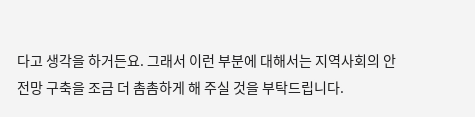다고 생각을 하거든요. 그래서 이런 부분에 대해서는 지역사회의 안전망 구축을 조금 더 촘촘하게 해 주실 것을 부탁드립니다.